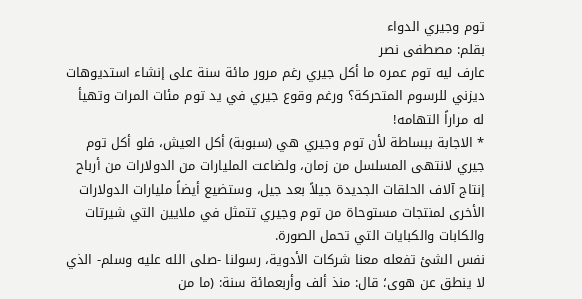توم وجيري الدواء
بقلم: مصطفى نصر
عارف ليه توم عمره ما أكل جيري رغم مرور مائة سنة على إنشاء استديوهات ديزني للرسوم المتحركة؟ ورغم وقوع جيري في يد توم مئات المرات وتهيأ له مراراً التهامه!
* الاجابة ببساطة لأن توم وجيري هي (سبوبة) أكل العيش، فلو أكل توم جيري لانتهى المسلسل من زمان، ولضاعت المليارات من الدولارات من أرباح إنتاج آلاف الحلقات الجديدة جيلاً بعد جيل، وستضيع أيضاً مليارات الدولارات الأخرى لمنتجات مستوحاة من توم وجيري تتمثل في ملايين التي شيرتات والكابات والكبايات التي تحمل الصورة.
نفس الشئ تفعله معنا شركات الأدوية، رسولنا -صلى الله عليه وسلم- الذي لا ينطق عن هوى؛ قال: منذ ألف وأربعمائة سنة: (ما من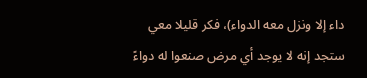داء إلا ونزل معه الدواء)، فكر قليلا معي ستجد إنه لا يوجد أي مرض صنعوا له دواءً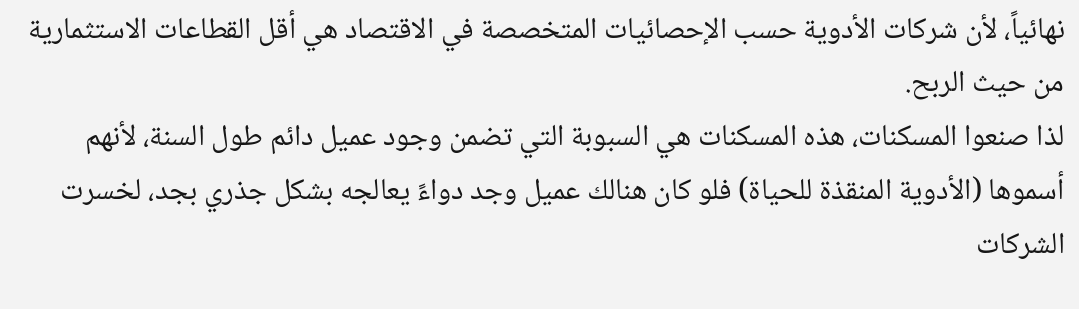نهائياً، لأن شركات الأدوية حسب الإحصائيات المتخصصة في الاقتصاد هي أقل القطاعات الاستثمارية من حيث الربح.
لذا صنعوا المسكنات، هذه المسكنات هي السبوبة التي تضمن وجود عميل دائم طول السنة، لأنهم أسموها (الأدوية المنقذة للحياة) فلو كان هنالك عميل وجد دواءً يعالجه بشكل جذري بجد، لخسرت الشركات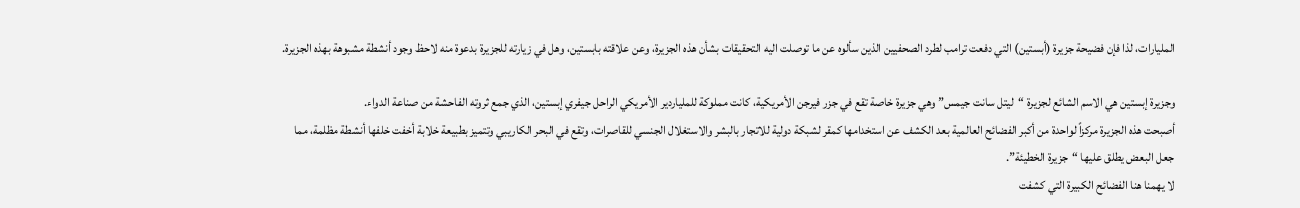المليارات، لذا فإن فضيحة جزيرة (أبستين) التي دفعت ترامب لطرد الصحفيين الذين سألوه عن ما توصلت اليه التحقيقات بشأن هذه الجزيرة، وعن علاقته بابستين، وهل في زيارته للجزيرة بدعوة منه لاحظ وجود أنشطة مشبوهة بهذه الجزيرة.

وجزيرة إبستين هي الاسم الشائع لجزيرة “ليتل سانت جيمس” وهي جزيرة خاصة تقع في جزر فيرجن الأمريكية، كانت مملوكة للملياردير الأمريكي الراحل جيفري إبستين، الذي جمع ثروته الفاحشة من صناعة الدواء.
أصبحت هذه الجزيرة مركزاً لواحدة من أكبر الفضائح العالمية بعد الكشف عن استخدامها كمقر لشبكة دولية للاتجار بالبشر والاستغلال الجنسي للقاصرات، وتقع في البحر الكاريبي وتتميز بطبيعة خلابة أخفت خلفها أنشطة مظلمة، مما جعل البعض يطلق عليها “جزيرة الخطيئة”.
لا يهمنا هنا الفضائح الكبيرة التي كشفت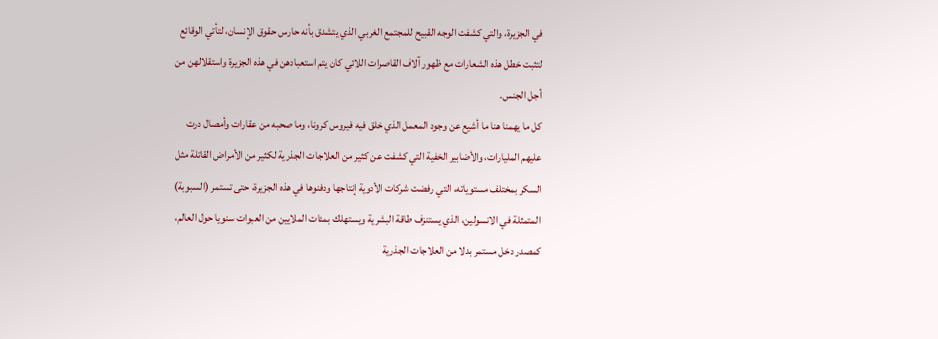في الجزيرة، والتي كشفت الوجه القبيح للمجتمع الغربي الذي يتشدق بأنه حارس حقوق الإنسان، لتأتي الوقائع لتثبت خطل هذه الشعارات مع ظهور آلاف القاصرات اللائي كان يتم استعبادهن في هذه الجزيرة واستقلالهن من أجل الجنس.
كل ما يهمنا هنا ما أشيع عن وجود المعمل الذي خلق فيه فيروس كرونا، وما صحبه من عقارات وأمصال درت عليهم المليارات، والأضابير الخفية التي كشفت عن كثير من العلاجات الجذرية لكثير من الأمراض القاتلة مثل السكر بمختلف مستوياته، التي رفضت شركات الأدوية إنتاجها ودفنوها في هذه الجزيرة، حتى تستمر (السبوبة) المتمثلة في الانسولين، الذي يستنزف طاقة البشرية ويستهلك بمئات الملايين من العبوات سنويا حول العالم، كمصدر دخل مستمر بدلا من العلاجات الجذرية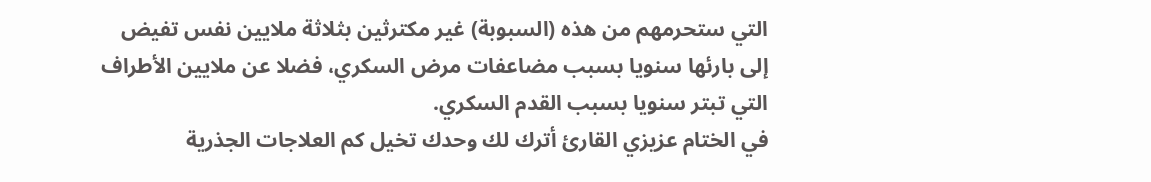التي ستحرمهم من هذه (السبوبة) غير مكترثين بثلاثة ملايين نفس تفيض إلى بارئها سنويا بسبب مضاعفات مرض السكري، فضلا عن ملايين الأطراف التي تبتر سنويا بسبب القدم السكري.
في الختام عزيزي القارئ أترك لك وحدك تخيل كم العلاجات الجذرية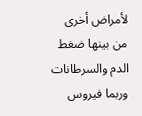لأمراض أخرى من بينها ضغط الدم والسرطانات وربما فيروس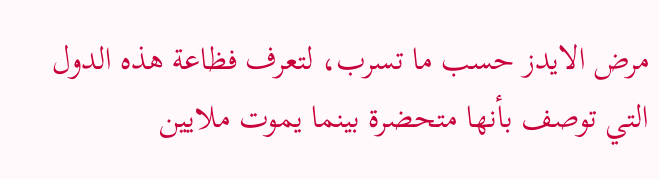مرض الايدز حسب ما تسرب، لتعرف فظاعة هذه الدول التي توصف بأنها متحضرة بينما يموت ملايين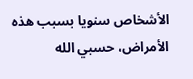الأشخاص سنويا بسبب هذه الأمراض، حسبي الله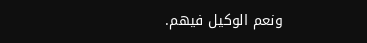ونعم الوكيل فيهم.